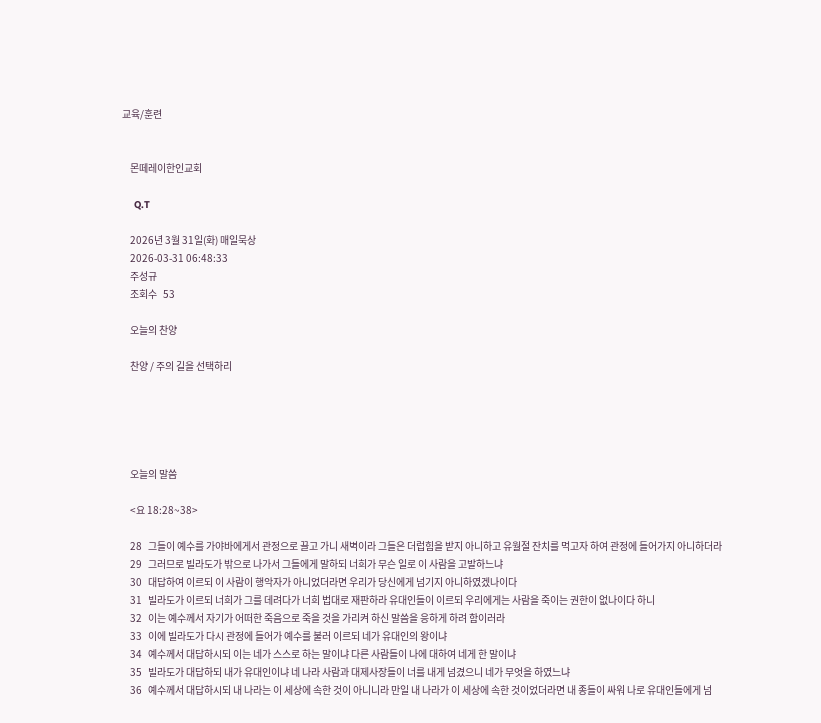교육/훈련


    몬떼레이한인교회

    Q.T

    2026년 3월 31일(화) 매일묵상
    2026-03-31 06:48:33
    주성규
    조회수   53

    오늘의 찬양

    찬양 / 주의 길을 선택하리





    오늘의 말씀

    <요 18:28~38>

    28   그들이 예수를 가야바에게서 관정으로 끌고 가니 새벽이라 그들은 더럽힘을 받지 아니하고 유월절 잔치를 먹고자 하여 관정에 들어가지 아니하더라
    29   그러므로 빌라도가 밖으로 나가서 그들에게 말하되 너희가 무슨 일로 이 사람을 고발하느냐
    30   대답하여 이르되 이 사람이 행악자가 아니었더라면 우리가 당신에게 넘기지 아니하였겠나이다
    31   빌라도가 이르되 너희가 그를 데려다가 너희 법대로 재판하라 유대인들이 이르되 우리에게는 사람을 죽이는 권한이 없나이다 하니
    32   이는 예수께서 자기가 어떠한 죽음으로 죽을 것을 가리켜 하신 말씀을 응하게 하려 함이러라
    33   이에 빌라도가 다시 관정에 들어가 예수를 불러 이르되 네가 유대인의 왕이냐
    34   예수께서 대답하시되 이는 네가 스스로 하는 말이냐 다른 사람들이 나에 대하여 네게 한 말이냐
    35   빌라도가 대답하되 내가 유대인이냐 네 나라 사람과 대제사장들이 너를 내게 넘겼으니 네가 무엇을 하였느냐
    36   예수께서 대답하시되 내 나라는 이 세상에 속한 것이 아니니라 만일 내 나라가 이 세상에 속한 것이었더라면 내 종들이 싸워 나로 유대인들에게 넘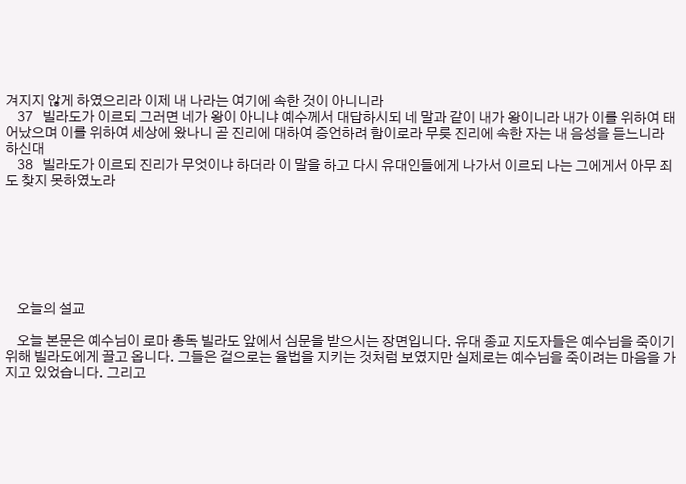겨지지 않게 하였으리라 이제 내 나라는 여기에 속한 것이 아니니라
    37   빌라도가 이르되 그러면 네가 왕이 아니냐 예수께서 대답하시되 네 말과 같이 내가 왕이니라 내가 이를 위하여 태어났으며 이를 위하여 세상에 왔나니 곧 진리에 대하여 증언하려 함이로라 무릇 진리에 속한 자는 내 음성을 듣느니라 하신대
    38   빌라도가 이르되 진리가 무엇이냐 하더라 이 말을 하고 다시 유대인들에게 나가서 이르되 나는 그에게서 아무 죄도 찾지 못하였노라







    오늘의 설교

    오늘 본문은 예수님이 로마 총독 빌라도 앞에서 심문을 받으시는 장면입니다. 유대 종교 지도자들은 예수님을 죽이기 위해 빌라도에게 끌고 옵니다. 그들은 겉으로는 율법을 지키는 것처럼 보였지만 실제로는 예수님을 죽이려는 마음을 가지고 있었습니다. 그리고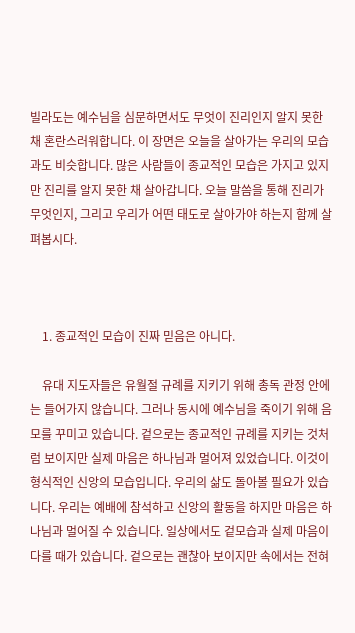빌라도는 예수님을 심문하면서도 무엇이 진리인지 알지 못한 채 혼란스러워합니다. 이 장면은 오늘을 살아가는 우리의 모습과도 비슷합니다. 많은 사람들이 종교적인 모습은 가지고 있지만 진리를 알지 못한 채 살아갑니다. 오늘 말씀을 통해 진리가 무엇인지, 그리고 우리가 어떤 태도로 살아가야 하는지 함께 살펴봅시다.



    1. 종교적인 모습이 진짜 믿음은 아니다.

    유대 지도자들은 유월절 규례를 지키기 위해 총독 관정 안에는 들어가지 않습니다. 그러나 동시에 예수님을 죽이기 위해 음모를 꾸미고 있습니다. 겉으로는 종교적인 규례를 지키는 것처럼 보이지만 실제 마음은 하나님과 멀어져 있었습니다. 이것이 형식적인 신앙의 모습입니다. 우리의 삶도 돌아볼 필요가 있습니다. 우리는 예배에 참석하고 신앙의 활동을 하지만 마음은 하나님과 멀어질 수 있습니다. 일상에서도 겉모습과 실제 마음이 다를 때가 있습니다. 겉으로는 괜찮아 보이지만 속에서는 전혀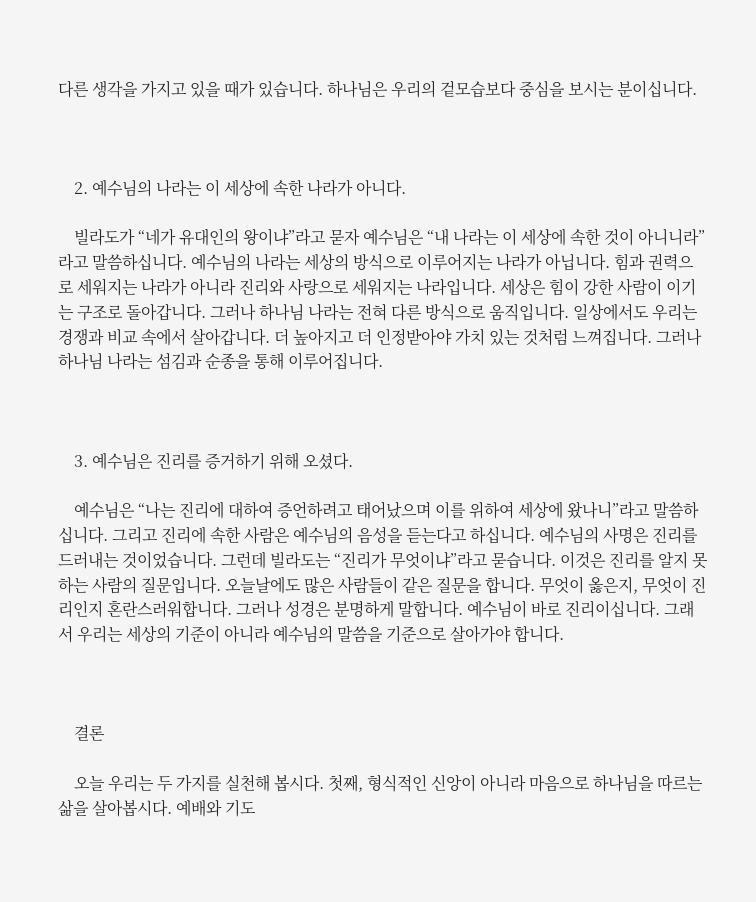다른 생각을 가지고 있을 때가 있습니다. 하나님은 우리의 겉모습보다 중심을 보시는 분이십니다.



    2. 예수님의 나라는 이 세상에 속한 나라가 아니다.

    빌라도가 “네가 유대인의 왕이냐”라고 묻자 예수님은 “내 나라는 이 세상에 속한 것이 아니니라”라고 말씀하십니다. 예수님의 나라는 세상의 방식으로 이루어지는 나라가 아닙니다. 힘과 권력으로 세워지는 나라가 아니라 진리와 사랑으로 세워지는 나라입니다. 세상은 힘이 강한 사람이 이기는 구조로 돌아갑니다. 그러나 하나님 나라는 전혀 다른 방식으로 움직입니다. 일상에서도 우리는 경쟁과 비교 속에서 살아갑니다. 더 높아지고 더 인정받아야 가치 있는 것처럼 느껴집니다. 그러나 하나님 나라는 섬김과 순종을 통해 이루어집니다.



    3. 예수님은 진리를 증거하기 위해 오셨다.

    예수님은 “나는 진리에 대하여 증언하려고 태어났으며 이를 위하여 세상에 왔나니”라고 말씀하십니다. 그리고 진리에 속한 사람은 예수님의 음성을 듣는다고 하십니다. 예수님의 사명은 진리를 드러내는 것이었습니다. 그런데 빌라도는 “진리가 무엇이냐”라고 묻습니다. 이것은 진리를 알지 못하는 사람의 질문입니다. 오늘날에도 많은 사람들이 같은 질문을 합니다. 무엇이 옳은지, 무엇이 진리인지 혼란스러워합니다. 그러나 성경은 분명하게 말합니다. 예수님이 바로 진리이십니다. 그래서 우리는 세상의 기준이 아니라 예수님의 말씀을 기준으로 살아가야 합니다.



    결론

    오늘 우리는 두 가지를 실천해 봅시다. 첫째, 형식적인 신앙이 아니라 마음으로 하나님을 따르는 삶을 살아봅시다. 예배와 기도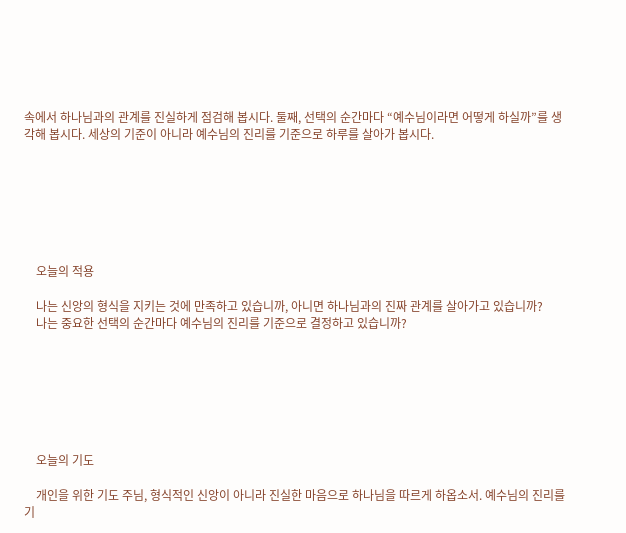속에서 하나님과의 관계를 진실하게 점검해 봅시다. 둘째, 선택의 순간마다 “예수님이라면 어떻게 하실까”를 생각해 봅시다. 세상의 기준이 아니라 예수님의 진리를 기준으로 하루를 살아가 봅시다.







    오늘의 적용

    나는 신앙의 형식을 지키는 것에 만족하고 있습니까, 아니면 하나님과의 진짜 관계를 살아가고 있습니까?
    나는 중요한 선택의 순간마다 예수님의 진리를 기준으로 결정하고 있습니까?







    오늘의 기도

    개인을 위한 기도 주님, 형식적인 신앙이 아니라 진실한 마음으로 하나님을 따르게 하옵소서. 예수님의 진리를 기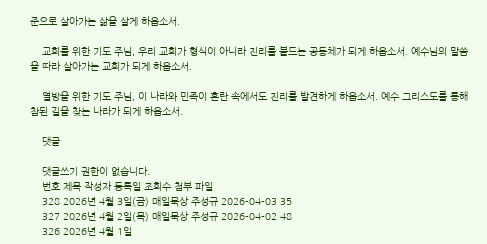준으로 살아가는 삶을 살게 하옵소서.

    교회를 위한 기도 주님, 우리 교회가 형식이 아니라 진리를 붙드는 공동체가 되게 하옵소서. 예수님의 말씀을 따라 살아가는 교회가 되게 하옵소서.

    열방을 위한 기도 주님, 이 나라와 민족이 혼란 속에서도 진리를 발견하게 하옵소서. 예수 그리스도를 통해 참된 길을 찾는 나라가 되게 하옵소서.

    댓글

    댓글쓰기 권한이 없습니다.
    번호 제목 작성자 등록일 조회수 첨부 파일
    328 2026년 4월 3일(금) 매일묵상 주성규 2026-04-03 35
    327 2026년 4월 2일(목) 매일묵상 주성규 2026-04-02 48
    326 2026년 4월 1일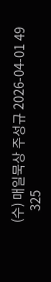(수) 매일묵상 주성규 2026-04-01 49
    325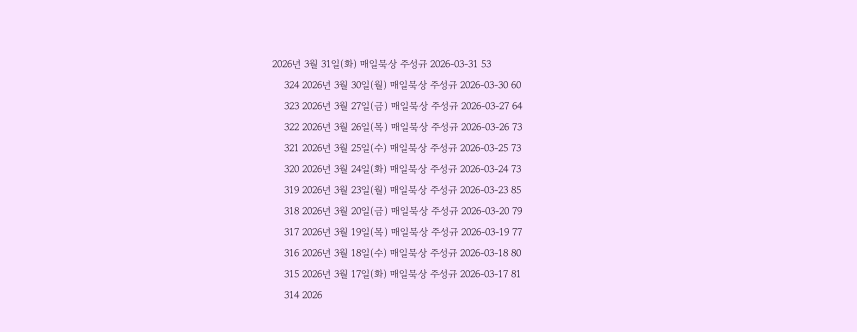2026년 3월 31일(화) 매일묵상 주성규 2026-03-31 53
    324 2026년 3월 30일(월) 매일묵상 주성규 2026-03-30 60
    323 2026년 3월 27일(금) 매일묵상 주성규 2026-03-27 64
    322 2026년 3월 26일(목) 매일묵상 주성규 2026-03-26 73
    321 2026년 3월 25일(수) 매일묵상 주성규 2026-03-25 73
    320 2026년 3월 24일(화) 매일묵상 주성규 2026-03-24 73
    319 2026년 3월 23일(월) 매일묵상 주성규 2026-03-23 85
    318 2026년 3월 20일(금) 매일묵상 주성규 2026-03-20 79
    317 2026년 3월 19일(목) 매일묵상 주성규 2026-03-19 77
    316 2026년 3월 18일(수) 매일묵상 주성규 2026-03-18 80
    315 2026년 3월 17일(화) 매일묵상 주성규 2026-03-17 81
    314 2026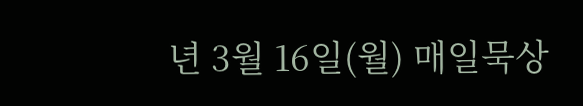년 3월 16일(월) 매일묵상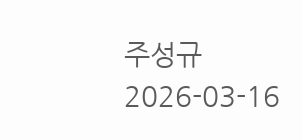주성규 2026-03-16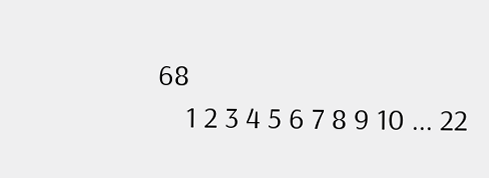68
    1 2 3 4 5 6 7 8 9 10 ... 22